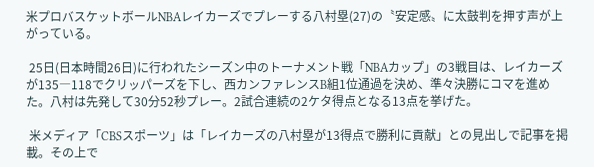米プロバスケットボールNBAレイカーズでプレーする八村塁(27)の〝安定感〟に太鼓判を押す声が上がっている。

 25日(日本時間26日)に行われたシーズン中のトーナメント戦「NBAカップ」の3戦目は、レイカーズが135―118でクリッパーズを下し、西カンファレンスB組1位通過を決め、準々決勝にコマを進めた。八村は先発して30分52秒プレー。2試合連続の2ケタ得点となる13点を挙げた。

 米メディア「CBSスポーツ」は「レイカーズの八村塁が13得点で勝利に貢献」との見出しで記事を掲載。その上で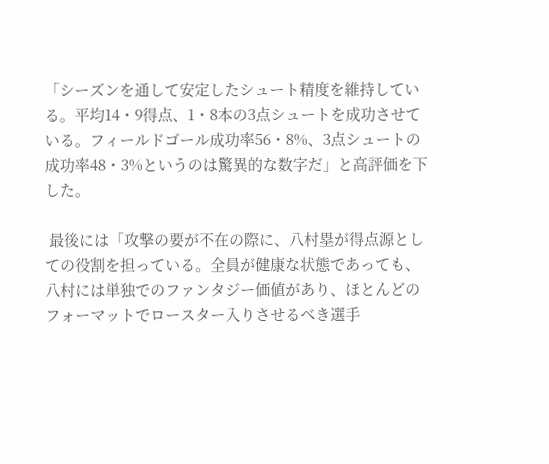「シーズンを通して安定したシュート精度を維持している。平均14・9得点、1・8本の3点シュートを成功させている。フィールドゴール成功率56・8%、3点シュートの成功率48・3%というのは驚異的な数字だ」と高評価を下した。

 最後には「攻撃の要が不在の際に、八村塁が得点源としての役割を担っている。全員が健康な状態であっても、八村には単独でのファンタジー価値があり、ほとんどのフォーマットでロースター入りさせるべき選手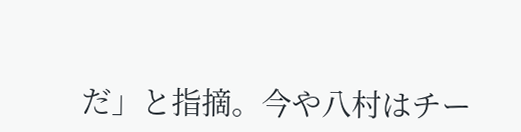だ」と指摘。今や八村はチー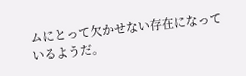ムにとって欠かせない存在になっているようだ。